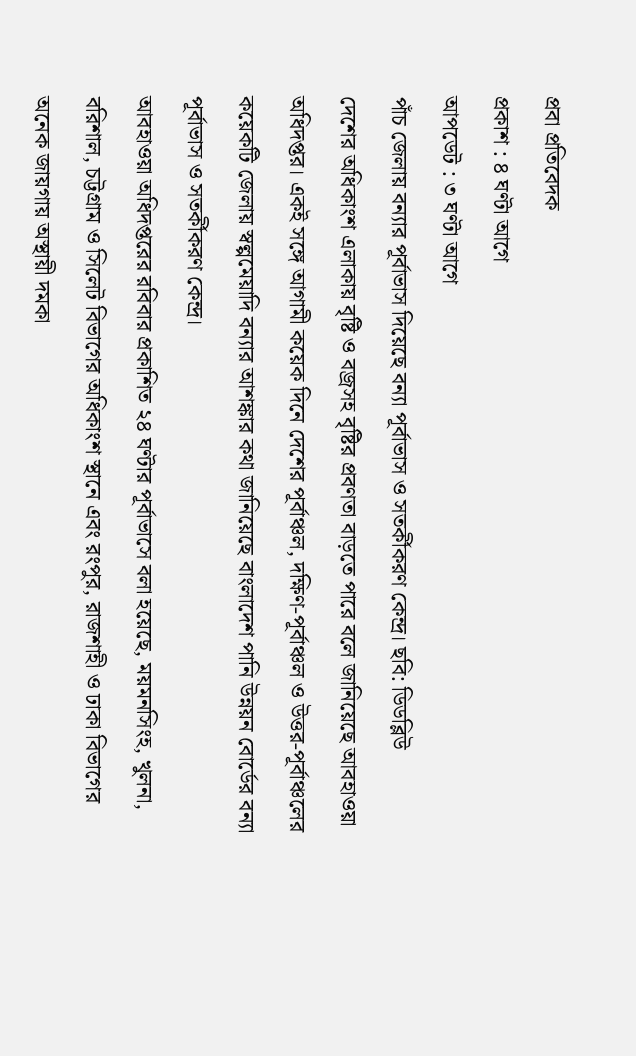প্রবা প্রতিবেদক
প্রকাশ : ৪ ঘণ্টা আগে
আপডেট : ৩ ঘণ্টা আগে
পাঁচ জেলায় বন্যার পূর্বাভাস দিয়েছে বন্যা পূর্বাভাস ও সতর্কীকরণ কেন্দ্র। ছবি: ডিডব্লিউ
দেশের অধিকাংশ এলাকায় বৃষ্টি ও বজ্রসহ বৃষ্টির প্রবণতা বাড়তে পারে বলে জানিয়েছে আবহাওয়া অধিদপ্তর। একই সঙ্গে আগামী কয়েক দিনে দেশের পূর্বাঞ্চল, দক্ষিণ-পূর্বাঞ্চল ও উত্তর-পূর্বাঞ্চলের কয়েকটি জেলায় স্বল্পমেয়াদি বন্যার আশঙ্কার কথা জানিয়েছে বাংলাদেশ পানি উন্নয়ন বোর্ডের বন্যা পূর্বাভাস ও সতর্কীকরণ কেন্দ্র।
আবহাওয়া অধিদপ্তরের রবিবার প্রকাশিত ২৪ ঘণ্টার পূর্বাভাসে বলা হয়েছে, ময়মনসিংহ, খুলনা, বরিশাল, চট্টগ্রাম ও সিলেট বিভাগের অধিকাংশ স্থানে এবং রংপুর, রাজশাহী ও ঢাকা বিভাগের অনেক জায়গায় অস্থায়ী দমকা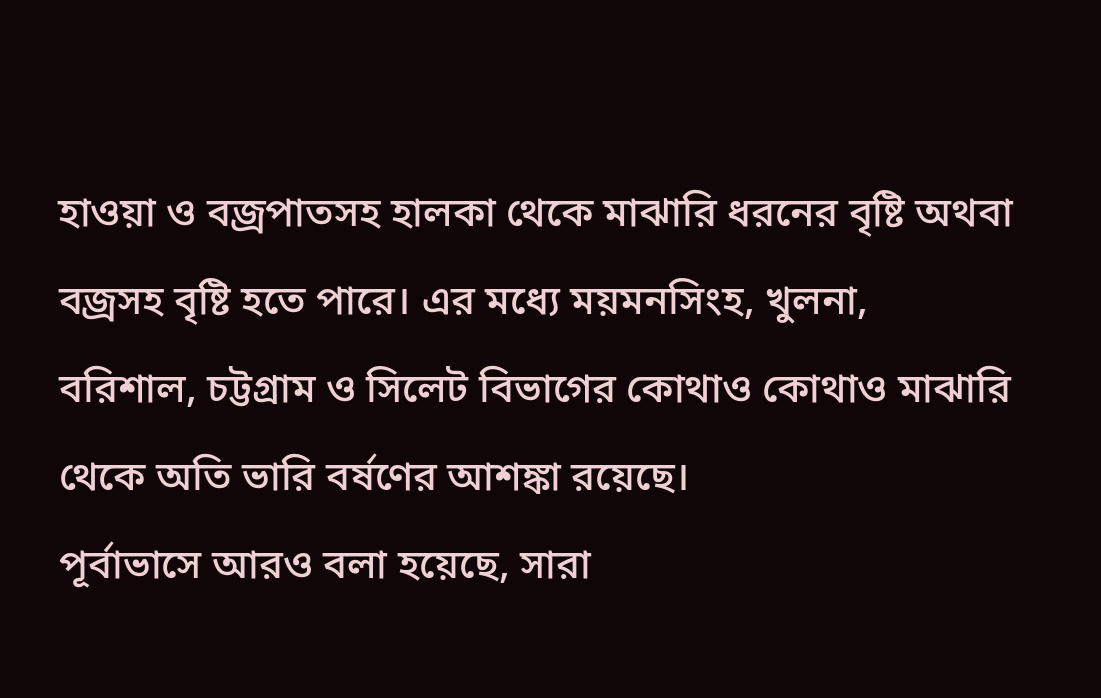হাওয়া ও বজ্রপাতসহ হালকা থেকে মাঝারি ধরনের বৃষ্টি অথবা বজ্রসহ বৃষ্টি হতে পারে। এর মধ্যে ময়মনসিংহ, খুলনা, বরিশাল, চট্টগ্রাম ও সিলেট বিভাগের কোথাও কোথাও মাঝারি থেকে অতি ভারি বর্ষণের আশঙ্কা রয়েছে।
পূর্বাভাসে আরও বলা হয়েছে, সারা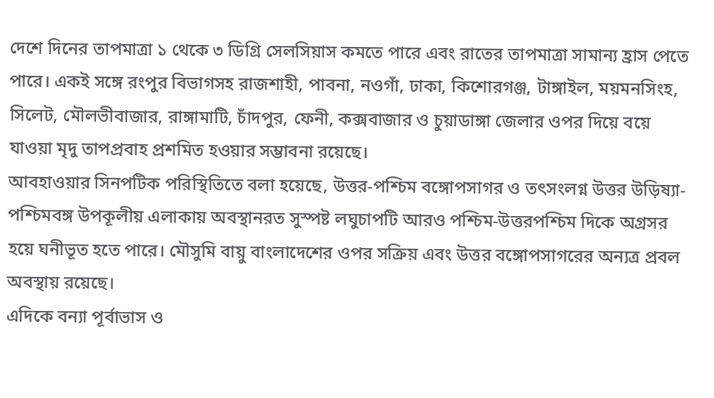দেশে দিনের তাপমাত্রা ১ থেকে ৩ ডিগ্রি সেলসিয়াস কমতে পারে এবং রাতের তাপমাত্রা সামান্য হ্রাস পেতে পারে। একই সঙ্গে রংপুর বিভাগসহ রাজশাহী, পাবনা, নওগাঁ, ঢাকা, কিশোরগঞ্জ, টাঙ্গাইল, ময়মনসিংহ, সিলেট, মৌলভীবাজার, রাঙ্গামাটি, চাঁদপুর, ফেনী, কক্সবাজার ও চুয়াডাঙ্গা জেলার ওপর দিয়ে বয়ে যাওয়া মৃদু তাপপ্রবাহ প্রশমিত হওয়ার সম্ভাবনা রয়েছে।
আবহাওয়ার সিনপটিক পরিস্থিতিতে বলা হয়েছে, উত্তর-পশ্চিম বঙ্গোপসাগর ও তৎসংলগ্ন উত্তর উড়িষ্যা-পশ্চিমবঙ্গ উপকূলীয় এলাকায় অবস্থানরত সুস্পষ্ট লঘুচাপটি আরও পশ্চিম-উত্তরপশ্চিম দিকে অগ্রসর হয়ে ঘনীভূত হতে পারে। মৌসুমি বায়ু বাংলাদেশের ওপর সক্রিয় এবং উত্তর বঙ্গোপসাগরের অন্যত্র প্রবল অবস্থায় রয়েছে।
এদিকে বন্যা পূর্বাভাস ও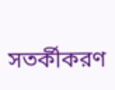সতর্কীকরণ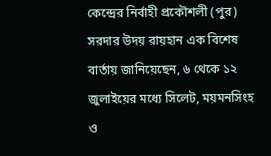কেন্দ্রের নির্বাহী প্রকৌশলী (পুর) সরদার উদয় রায়হান এক বিশেষ বার্তায় জানিয়েছেন, ৬ থেকে ১২ জুলাইয়ের মধ্যে সিলেট, ময়মনসিংহ ও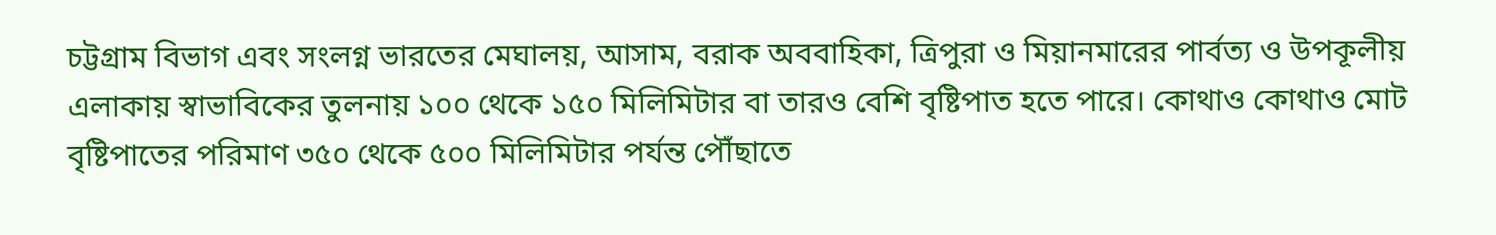চট্টগ্রাম বিভাগ এবং সংলগ্ন ভারতের মেঘালয়, আসাম, বরাক অববাহিকা, ত্রিপুরা ও মিয়ানমারের পার্বত্য ও উপকূলীয় এলাকায় স্বাভাবিকের তুলনায় ১০০ থেকে ১৫০ মিলিমিটার বা তারও বেশি বৃষ্টিপাত হতে পারে। কোথাও কোথাও মোট বৃষ্টিপাতের পরিমাণ ৩৫০ থেকে ৫০০ মিলিমিটার পর্যন্ত পৌঁছাতে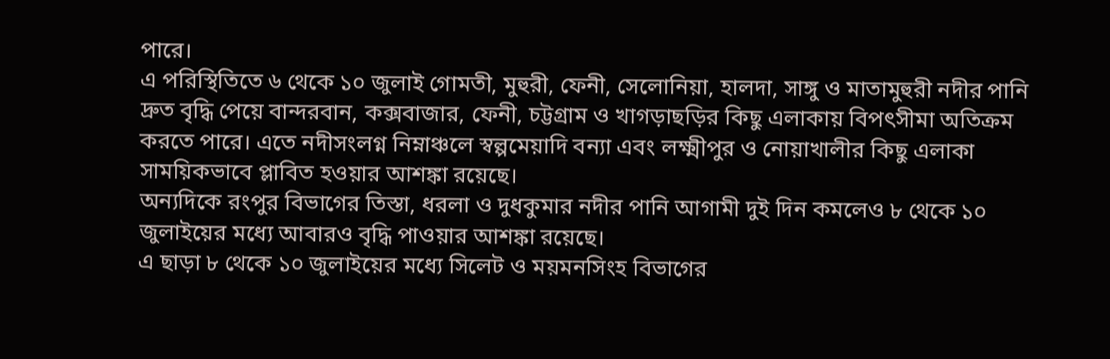পারে।
এ পরিস্থিতিতে ৬ থেকে ১০ জুলাই গোমতী, মুহুরী, ফেনী, সেলোনিয়া, হালদা, সাঙ্গু ও মাতামুহুরী নদীর পানি দ্রুত বৃদ্ধি পেয়ে বান্দরবান, কক্সবাজার, ফেনী, চট্টগ্রাম ও খাগড়াছড়ির কিছু এলাকায় বিপৎসীমা অতিক্রম করতে পারে। এতে নদীসংলগ্ন নিম্নাঞ্চলে স্বল্পমেয়াদি বন্যা এবং লক্ষ্মীপুর ও নোয়াখালীর কিছু এলাকা সাময়িকভাবে প্লাবিত হওয়ার আশঙ্কা রয়েছে।
অন্যদিকে রংপুর বিভাগের তিস্তা, ধরলা ও দুধকুমার নদীর পানি আগামী দুই দিন কমলেও ৮ থেকে ১০ জুলাইয়ের মধ্যে আবারও বৃদ্ধি পাওয়ার আশঙ্কা রয়েছে।
এ ছাড়া ৮ থেকে ১০ জুলাইয়ের মধ্যে সিলেট ও ময়মনসিংহ বিভাগের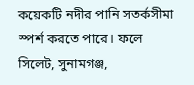কয়েকটি নদীর পানি সতর্কসীমা স্পর্শ করতে পারে। ফলে সিলেট, সুনামগঞ্জ,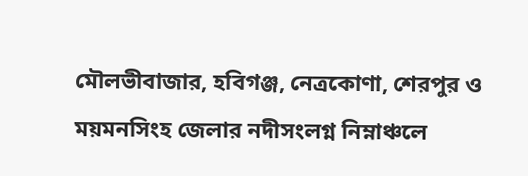মৌলভীবাজার, হবিগঞ্জ, নেত্রকোণা, শেরপুর ও ময়মনসিংহ জেলার নদীসংলগ্ন নিম্নাঞ্চলে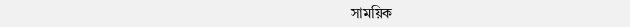সাময়িক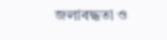জলাবদ্ধতা ও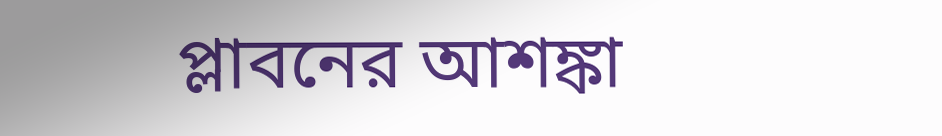প্লাবনের আশঙ্কা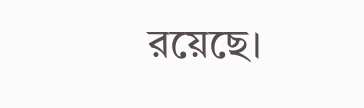রয়েছে।